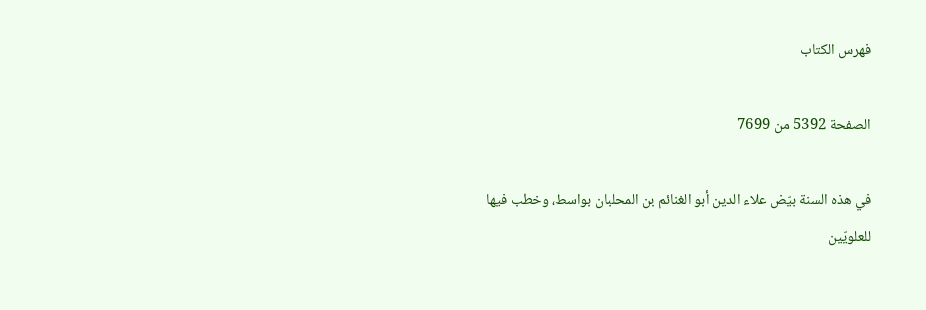فهرس الكتاب

الصفحة 5392 من 7699

في هذه السنة بيّض علاء الدين أبو الغنائم بن المحلبان بواسط، وخطب فيها للعلويّين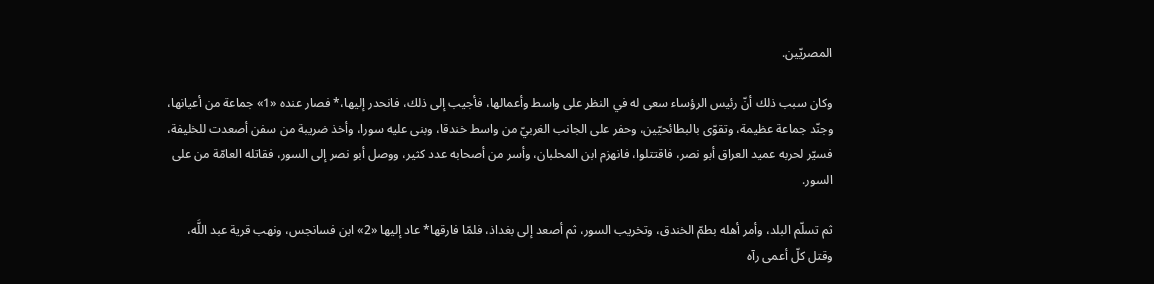المصريّين.

وكان سبب ذلك أنّ رئيس الرؤساء سعى له في النظر على واسط وأعمالها، فأجيب إلى ذلك، فانحدر إليها،* فصار عنده «1» جماعة من أعيانها، وجنّد جماعة عظيمة، وتقوّى بالبطائحيّين، وحفر على الجانب الغربيّ من واسط خندقا، وبنى عليه سورا، وأخذ ضريبة من سفن أصعدت للخليفة، فسيّر لحربه عميد العراق أبو نصر، فاقتتلوا، فانهزم ابن المحلبان، وأسر من أصحابه عدد كثير، ووصل أبو نصر إلى السور، فقاتله العامّة من على السور.

ثم تسلّم البلد، وأمر أهله بطمّ الخندق، وتخريب السور، ثم أصعد إلى بغداذ، فلمّا فارقها* عاد إليها «2» ابن فسانجس، ونهب قرية عبد اللَّه، وقتل كلّ أعمى رآه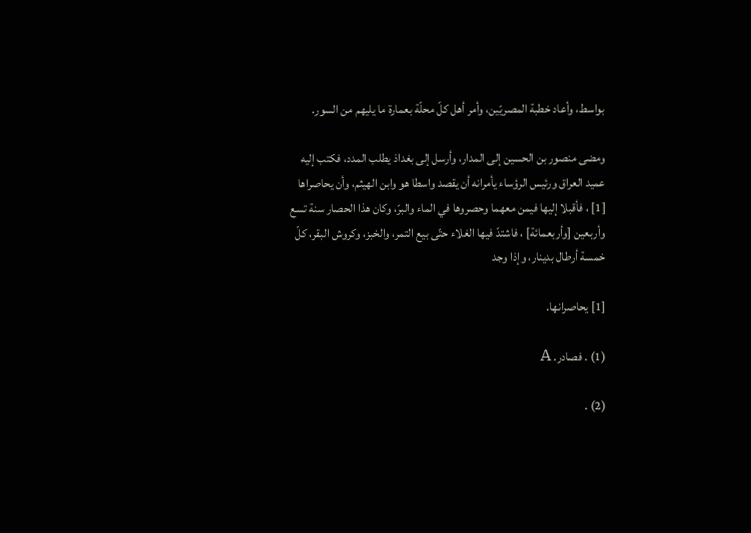بواسط، وأعاد خطبة المصريّين، وأمر أهل كلّ محلّة بعمارة ما يليهم من السور.

ومضى منصور بن الحسين إلى المدار، وأرسل إلى بغداذ يطلب المدد، فكتب إليه عميد العراق ورئيس الرؤساء يأمرانه أن يقصد واسطا هو وابن الهيثم، وأن يحاصراها [1] ، فأقبلا إليها فيمن معهما وحصروها في الماء والبرّ، وكان هذا الحصار سنة تسع وأربعين [وأربعمائة] ، فاشتدّ فيها الغلاء حتّى بيع التمر، والخبز، وكروش البقر، كلّ خمسة أرطال بدينار، وإذا وجد

[1] يحاصرانها.

(1) . فصادر. A

(2) .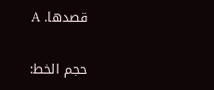قصدها. A

حجم الخط: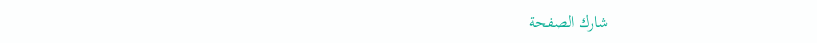شارك الصفحة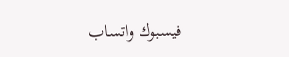فيسبوك واتساب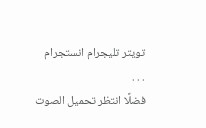تويتر تليجرام انستجرام
. . .
فضلًا انتظر تحميل الصوت